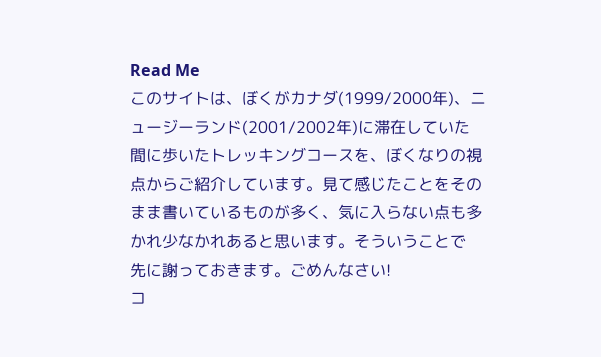Read Me
このサイトは、ぼくがカナダ(1999/2000年)、ニュージーランド(2001/2002年)に滞在していた
間に歩いたトレッキングコースを、ぼくなりの視点からご紹介しています。見て感じたことをその
まま書いているものが多く、気に入らない点も多かれ少なかれあると思います。そういうことで
先に謝っておきます。ごめんなさい!
コ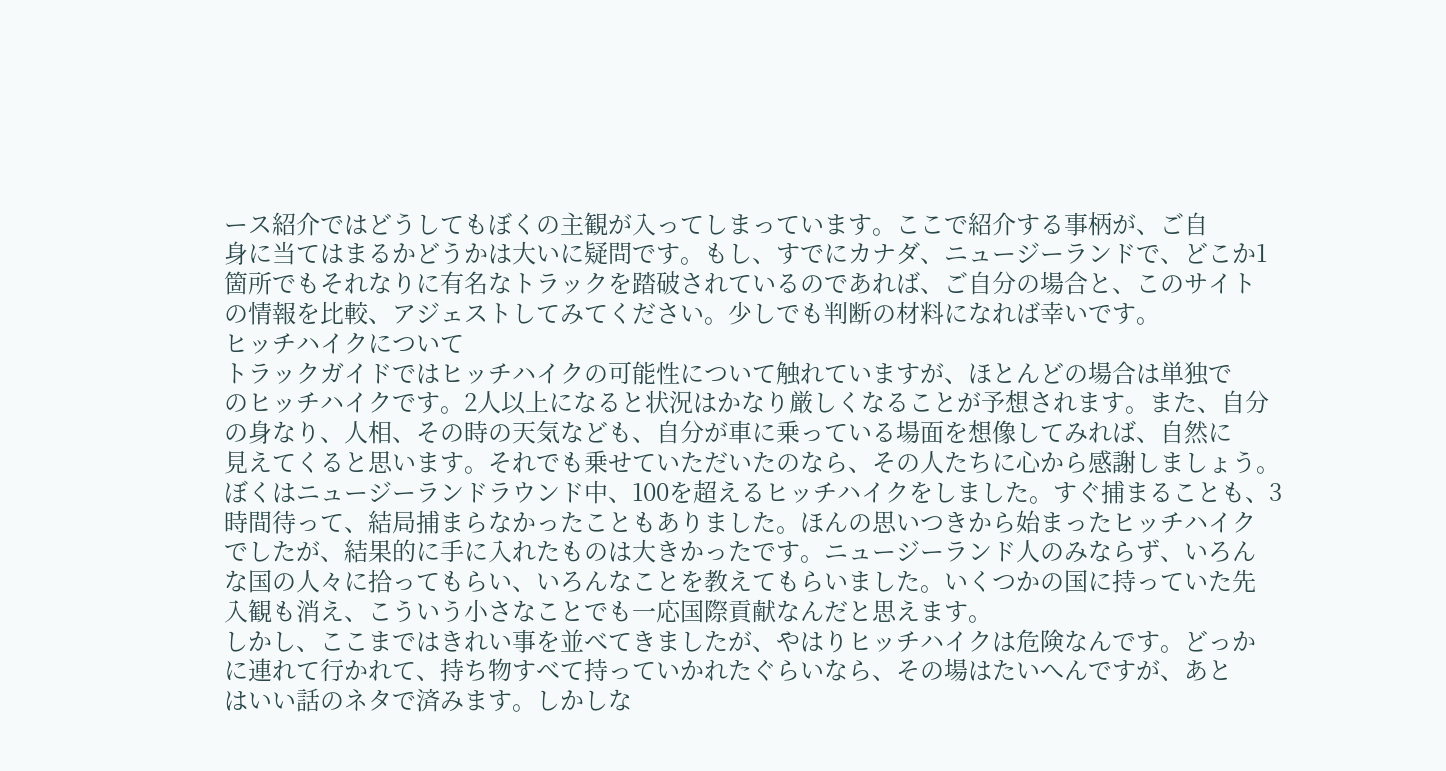ース紹介ではどうしてもぼくの主観が入ってしまっています。ここで紹介する事柄が、ご自
身に当てはまるかどうかは大いに疑問です。もし、すでにカナダ、ニュージーランドで、どこか1
箇所でもそれなりに有名なトラックを踏破されているのであれば、ご自分の場合と、このサイト
の情報を比較、アジェストしてみてください。少しでも判断の材料になれば幸いです。
ヒッチハイクについて
トラックガイドではヒッチハイクの可能性について触れていますが、ほとんどの場合は単独で
のヒッチハイクです。2人以上になると状況はかなり厳しくなることが予想されます。また、自分
の身なり、人相、その時の天気なども、自分が車に乗っている場面を想像してみれば、自然に
見えてくると思います。それでも乗せていただいたのなら、その人たちに心から感謝しましょう。
ぼくはニュージーランドラウンド中、100を超えるヒッチハイクをしました。すぐ捕まることも、3
時間待って、結局捕まらなかったこともありました。ほんの思いつきから始まったヒッチハイク
でしたが、結果的に手に入れたものは大きかったです。ニュージーランド人のみならず、いろん
な国の人々に拾ってもらい、いろんなことを教えてもらいました。いくつかの国に持っていた先
入観も消え、こういう小さなことでも一応国際貢献なんだと思えます。
しかし、ここまではきれい事を並べてきましたが、やはりヒッチハイクは危険なんです。どっか
に連れて行かれて、持ち物すべて持っていかれたぐらいなら、その場はたいへんですが、あと
はいい話のネタで済みます。しかしな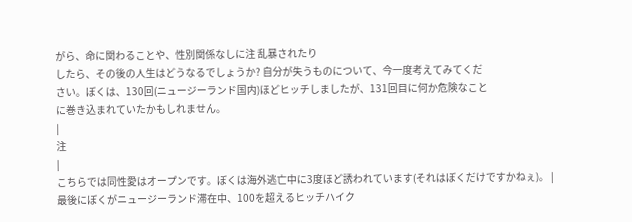がら、命に関わることや、性別関係なしに注 乱暴されたり
したら、その後の人生はどうなるでしょうか? 自分が失うものについて、今一度考えてみてくだ
さい。ぼくは、130回(ニュージーランド国内)ほどヒッチしましたが、131回目に何か危険なこと
に巻き込まれていたかもしれません。
|
注
|
こちらでは同性愛はオープンです。ぼくは海外逃亡中に3度ほど誘われています(それはぼくだけですかねぇ)。 |
最後にぼくがニュージーランド滞在中、100を超えるヒッチハイク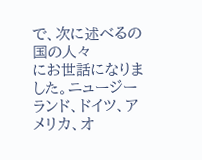で、次に述べるの国の人々
にお世話になりました。ニュージーランド、ドイツ、アメリカ、オ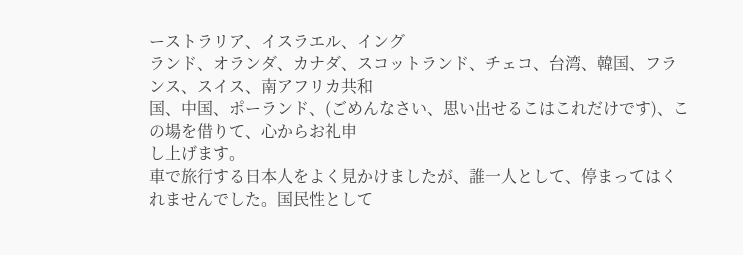ーストラリア、イスラエル、イング
ランド、オランダ、カナダ、スコットランド、チェコ、台湾、韓国、フランス、スイス、南アフリカ共和
国、中国、ポーランド、(ごめんなさい、思い出せるこはこれだけです)、この場を借りて、心からお礼申
し上げます。
車で旅行する日本人をよく見かけましたが、誰一人として、停まってはく
れませんでした。国民性として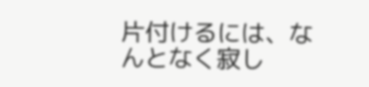片付けるには、なんとなく寂し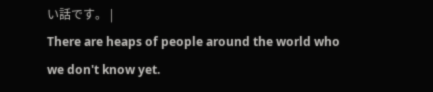い話です。 |
There are heaps of people around the world who we don't know yet.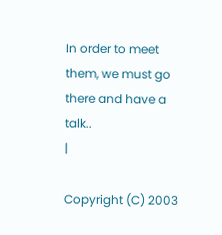In order to meet them, we must go there and have a talk..
|

Copyright (C) 2003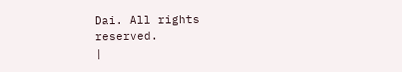Dai. All rights reserved.
|